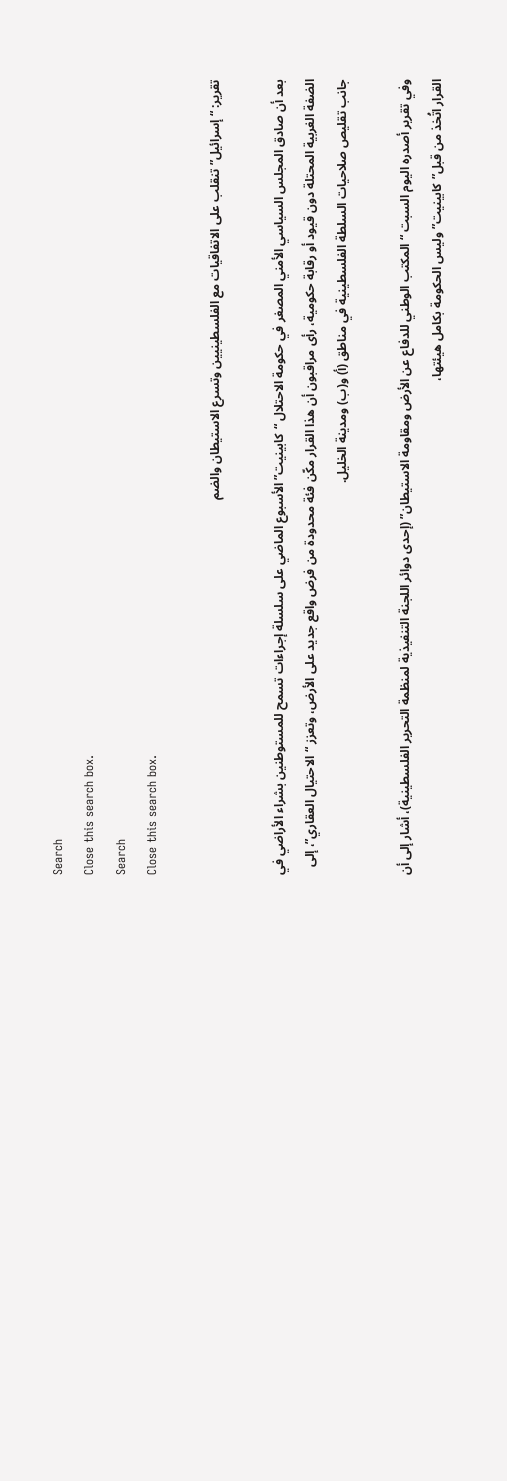Search
Close this search box.
Search
Close this search box.

تقرير: “إسرائيل” تنقلب على الاتفاقيات مع الفلسطينيين وتسرع الاستيطان والضم

بعد أن صادق المجلس السياسي الأمني المصغر في حكومة الاحتلال “كابينيت” الأسبوع الماضي على سلسلة إجراءات تسمح للمستوطنين بشراء الأراضي في الضفة الغربية المحتلة دون قيود أو رقابة حكومية، رأى مراقبون أن هذا القرار مكّن فئة محدودة من فرض واقع جديد على الأرض، وتعزز “الاحتيال العقاري”، إلى جانب تقليص صلاحيات السلطة الفلسطينية في مناطق (أ) و(ب) ومدينة الخليل.

وفي تقرير أصدره اليوم السبت “المكتب الوطني للدفاع عن الأرض ومقاومة الاستيطان” (إحدى دوائر اللجنة التنفيذية لمنظمة التحرير الفلسطينية)، أشار إلى أن القرار اتُخذ من قبل”كابينيت” وليس الحكومة بكامل هيئتها،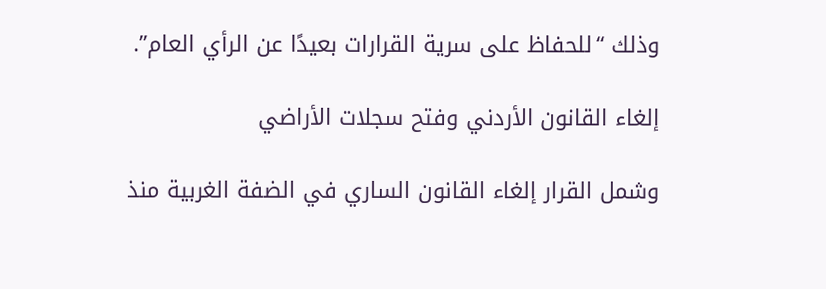وذلك “للحفاظ على سرية القرارات بعيدًا عن الرأي العام”.

إلغاء القانون الأردني وفتح سجلات الأراضي

وشمل القرار إلغاء القانون الساري في الضفة الغربية منذ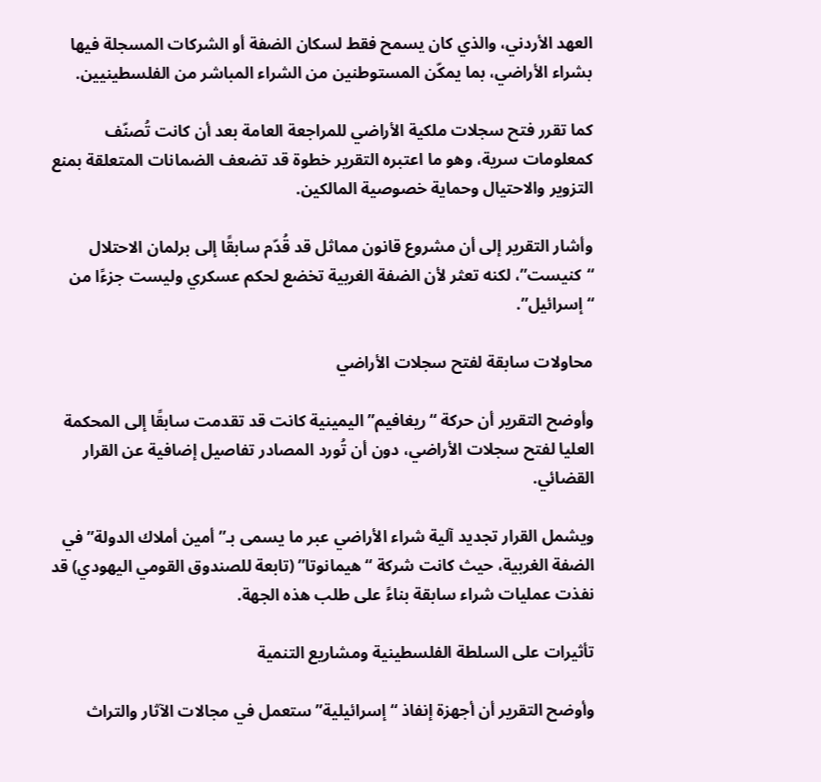العهد الأردني، والذي كان يسمح فقط لسكان الضفة أو الشركات المسجلة فيها بشراء الأراضي، بما يمكّن المستوطنين من الشراء المباشر من الفلسطينيين.

كما تقرر فتح سجلات ملكية الأراضي للمراجعة العامة بعد أن كانت تُصنّف كمعلومات سرية، وهو ما اعتبره التقرير خطوة قد تضعف الضمانات المتعلقة بمنع التزوير والاحتيال وحماية خصوصية المالكين.

وأشار التقرير إلى أن مشروع قانون مماثل قد قُدّم سابقًا إلى برلمان الاحتلال “كنيست”، لكنه تعثر لأن الضفة الغربية تخضع لحكم عسكري وليست جزءًا من “إسرائيل”.

محاولات سابقة لفتح سجلات الأراضي

وأوضح التقرير أن حركة “ريغافيم” اليمينية كانت قد تقدمت سابقًا إلى المحكمة العليا لفتح سجلات الأراضي، دون أن تُورد المصادر تفاصيل إضافية عن القرار القضائي.

ويشمل القرار تجديد آلية شراء الأراضي عبر ما يسمى بـ”أمين أملاك الدولة” في الضفة الغربية، حيث كانت شركة “هيمانوتا” (تابعة للصندوق القومي اليهودي) قد نفذت عمليات شراء سابقة بناءً على طلب هذه الجهة.

تأثيرات على السلطة الفلسطينية ومشاريع التنمية

وأوضح التقرير أن أجهزة إنفاذ “إسرائيلية” ستعمل في مجالات الآثار والتراث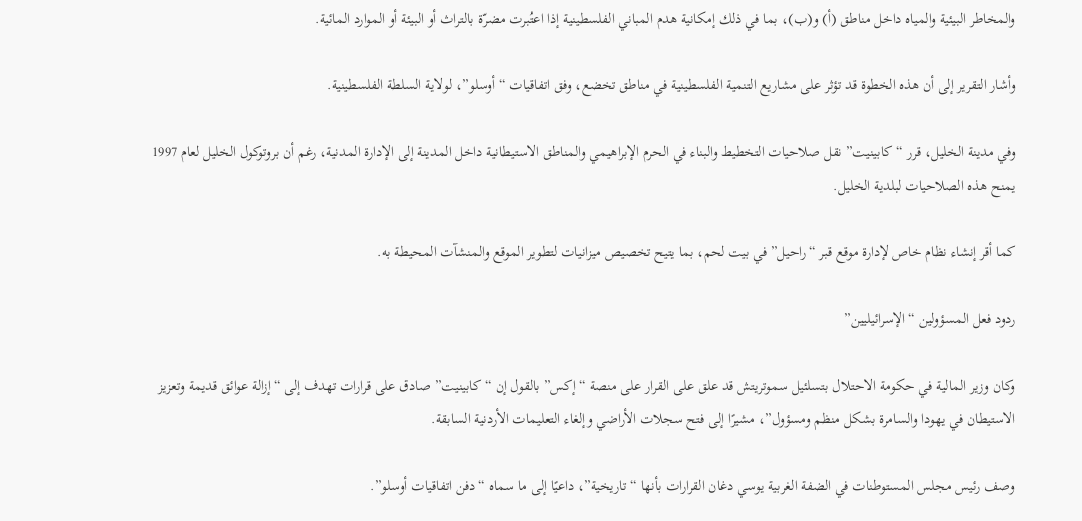والمخاطر البيئية والمياه داخل مناطق (أ) و(ب)، بما في ذلك إمكانية هدم المباني الفلسطينية إذا اعتُبرت مضرّة بالتراث أو البيئة أو الموارد المائية.

وأشار التقرير إلى أن هذه الخطوة قد تؤثر على مشاريع التنمية الفلسطينية في مناطق تخضع، وفق اتفاقيات “أوسلو”، لولاية السلطة الفلسطينية.

وفي مدينة الخليل، قرر “كابينيت” نقل صلاحيات التخطيط والبناء في الحرم الإبراهيمي والمناطق الاستيطانية داخل المدينة إلى الإدارة المدنية، رغم أن بروتوكول الخليل لعام 1997 يمنح هذه الصلاحيات لبلدية الخليل.

كما أقر إنشاء نظام خاص لإدارة موقع قبر “راحيل” في بيت لحم، بما يتيح تخصيص ميزانيات لتطوير الموقع والمنشآت المحيطة به.

ردود فعل المسؤولين “الإسرائيليين”

وكان وزير المالية في حكومة الاحتلال بتسلئيل سموتريتش قد علق على القرار على منصة “إكس” بالقول إن “كابينيت” صادق على قرارات تهدف إلى “إزالة عوائق قديمة وتعزيز الاستيطان في يهودا والسامرة بشكل منظم ومسؤول”، مشيرًا إلى فتح سجلات الأراضي وإلغاء التعليمات الأردنية السابقة.

وصف رئيس مجلس المستوطنات في الضفة الغربية يوسي دغان القرارات بأنها “تاريخية”، داعيًا إلى ما سماه “دفن اتفاقيات أوسلو”.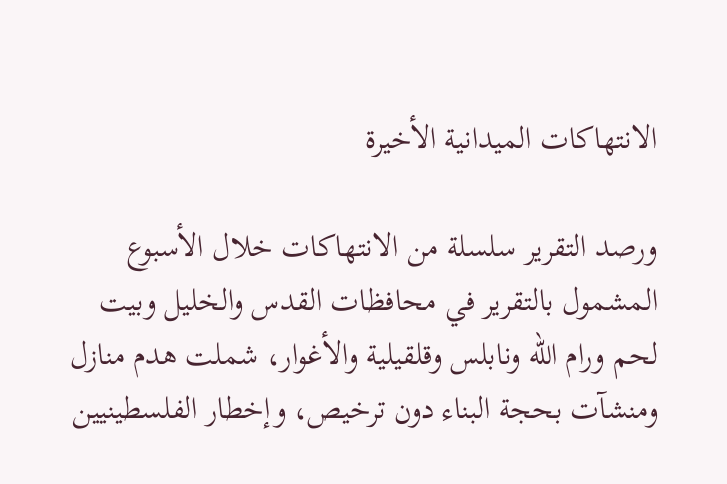الانتهاكات الميدانية الأخيرة

ورصد التقرير سلسلة من الانتهاكات خلال الأسبوع المشمول بالتقرير في محافظات القدس والخليل وبيت لحم ورام الله ونابلس وقلقيلية والأغوار، شملت هدم منازل ومنشآت بحجة البناء دون ترخيص، وإخطار الفلسطينيين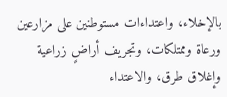بالإخلاء، واعتداءات مستوطنين على مزارعين ورعاة وممتلكات، وتجريف أراضٍ زراعية وإغلاق طرق، والاعتداء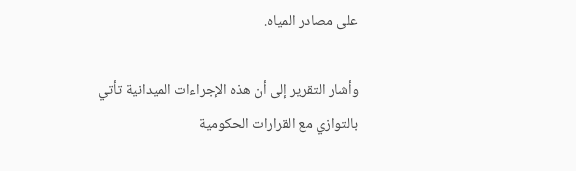على مصادر المياه.

وأشار التقرير إلى أن هذه الإجراءات الميدانية تأتي بالتوازي مع القرارات الحكومية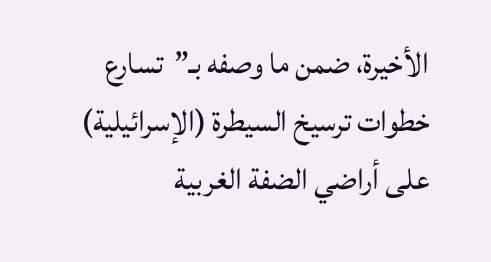الأخيرة، ضمن ما وصفه بـ”تسارع خطوات ترسيخ السيطرة (الإسرائيلية) على أراضي الضفة الغربية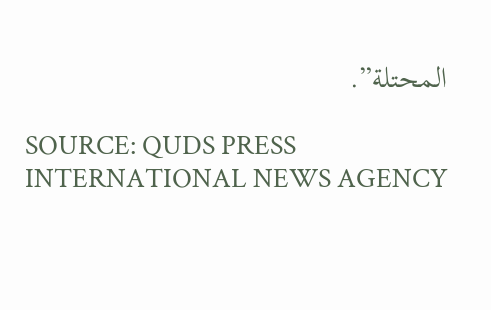المحتلة”.

SOURCE: QUDS PRESS INTERNATIONAL NEWS AGENCY